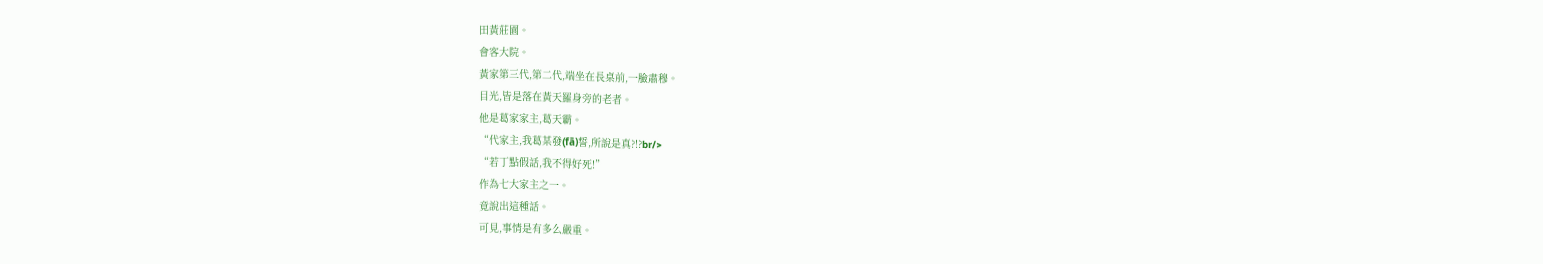田黃莊園。
會客大院。
黃家第三代,第二代,端坐在長桌前,一臉肅穆。
目光,皆是落在黃天羅身旁的老者。
他是葛家家主,葛天霸。
“代家主,我葛某發(fā)誓,所說是真?!?br/>
“若丁點假話,我不得好死!”
作為七大家主之一。
竟說出這種話。
可見,事情是有多么嚴重。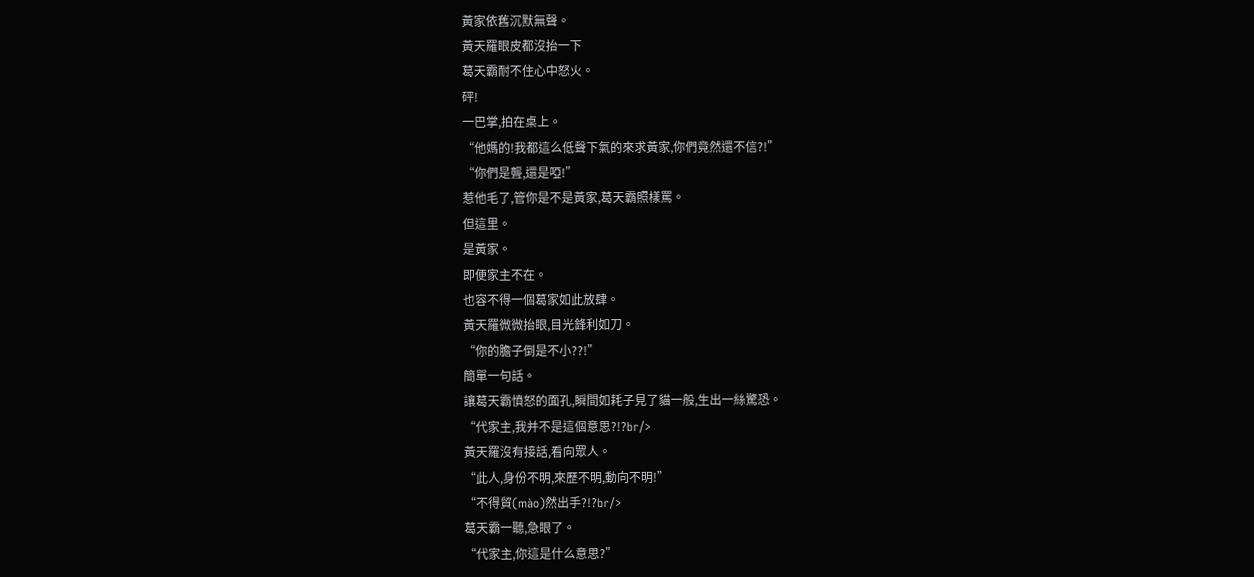黃家依舊沉默無聲。
黃天羅眼皮都沒抬一下
葛天霸耐不住心中怒火。
砰!
一巴掌,拍在桌上。
“他媽的!我都這么低聲下氣的來求黃家,你們竟然還不信?!”
“你們是聾,還是啞!”
惹他毛了,管你是不是黃家,葛天霸照樣罵。
但這里。
是黃家。
即便家主不在。
也容不得一個葛家如此放肆。
黃天羅微微抬眼,目光鋒利如刀。
“你的膽子倒是不小??!”
簡單一句話。
讓葛天霸憤怒的面孔,瞬間如耗子見了貓一般,生出一絲驚恐。
“代家主,我并不是這個意思?!?br/>
黃天羅沒有接話,看向眾人。
“此人,身份不明,來歷不明,動向不明!”
“不得貿(mào)然出手?!?br/>
葛天霸一聽,急眼了。
“代家主,你這是什么意思?”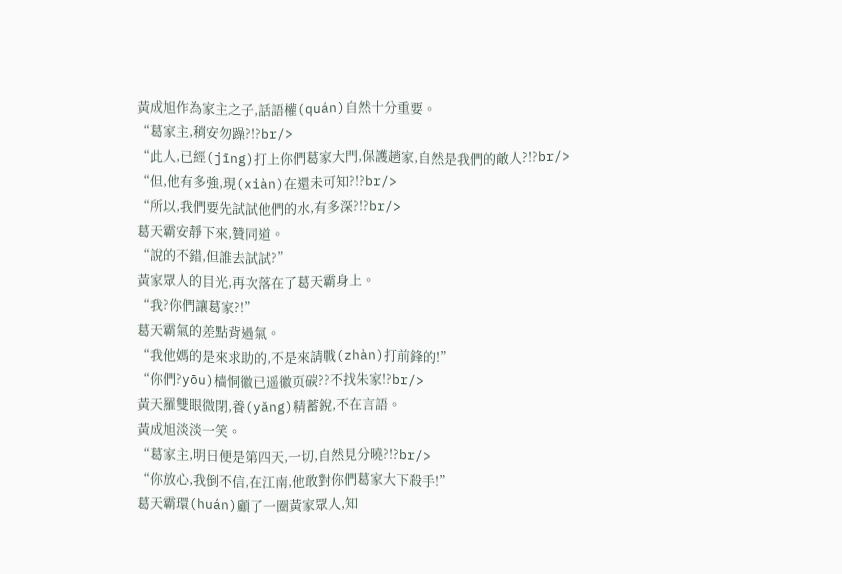黃成旭作為家主之子,話語權(quán)自然十分重要。
“葛家主,稍安勿躁?!?br/>
“此人,已經(jīng)打上你們葛家大門,保護趙家,自然是我們的敵人?!?br/>
“但,他有多強,現(xiàn)在還未可知?!?br/>
“所以,我們要先試試他們的水,有多深?!?br/>
葛天霸安靜下來,贊同道。
“說的不錯,但誰去試試?”
黃家眾人的目光,再次落在了葛天霸身上。
“我?你們讓葛家?!”
葛天霸氣的差點背過氣。
“我他媽的是來求助的,不是來請戰(zhàn)打前鋒的!”
“你們?yōu)樯恫徽已遥徽页碳??不找朱家!?br/>
黃天羅雙眼微閉,養(yǎng)精蓄銳,不在言語。
黃成旭淡淡一笑。
“葛家主,明日便是第四天,一切,自然見分曉?!?br/>
“你放心,我倒不信,在江南,他敢對你們葛家大下殺手!”
葛天霸環(huán)顧了一圈黃家眾人,知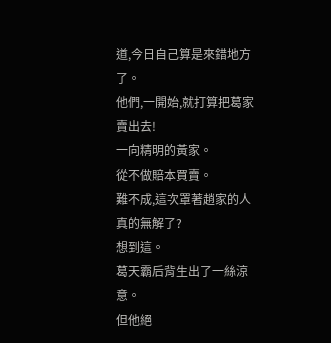道,今日自己算是來錯地方了。
他們,一開始,就打算把葛家賣出去!
一向精明的黃家。
從不做賠本買賣。
難不成,這次罩著趙家的人
真的無解了?
想到這。
葛天霸后背生出了一絲涼意。
但他絕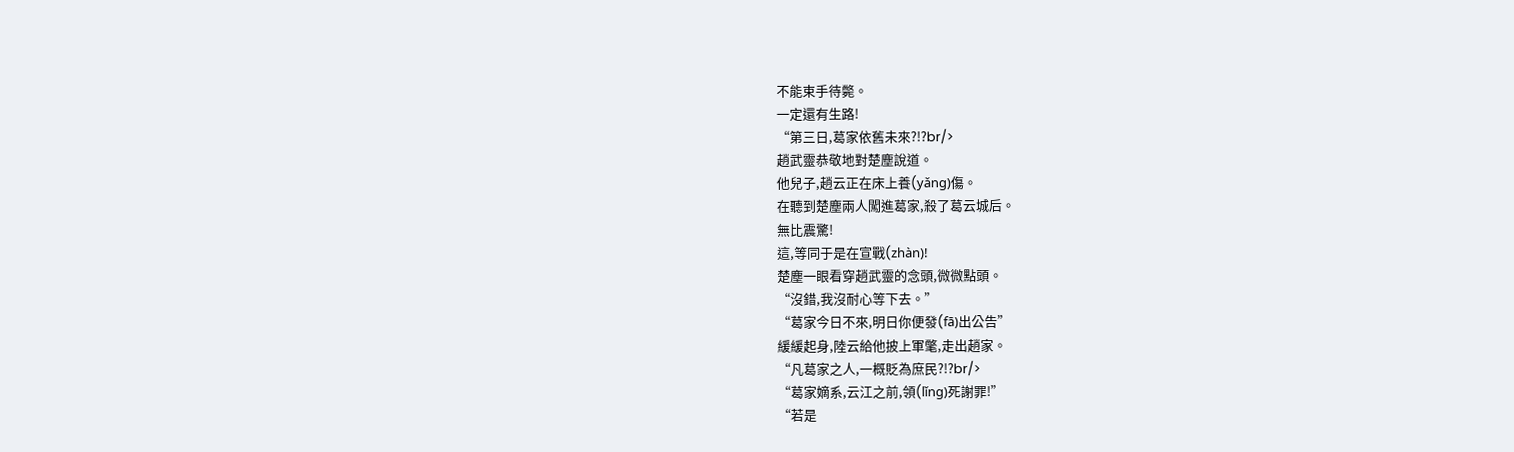不能束手待斃。
一定還有生路!
“第三日,葛家依舊未來?!?br/>
趙武靈恭敬地對楚塵說道。
他兒子,趙云正在床上養(yǎng)傷。
在聽到楚塵兩人闖進葛家,殺了葛云城后。
無比震驚!
這,等同于是在宣戰(zhàn)!
楚塵一眼看穿趙武靈的念頭,微微點頭。
“沒錯,我沒耐心等下去。”
“葛家今日不來,明日你便發(fā)出公告”
緩緩起身,陸云給他披上軍氅,走出趙家。
“凡葛家之人,一概貶為庶民?!?br/>
“葛家嫡系,云江之前,領(lǐng)死謝罪!”
“若是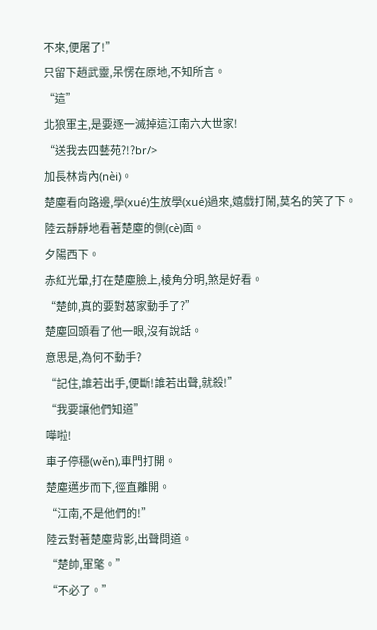不來,便屠了!”
只留下趙武靈,呆愣在原地,不知所言。
“這”
北狼軍主,是要逐一滅掉這江南六大世家!
“送我去四藝苑?!?br/>
加長林肯內(nèi)。
楚塵看向路邊,學(xué)生放學(xué)過來,嬉戲打鬧,莫名的笑了下。
陸云靜靜地看著楚塵的側(cè)面。
夕陽西下。
赤紅光暈,打在楚塵臉上,棱角分明,煞是好看。
“楚帥,真的要對葛家動手了?”
楚塵回頭看了他一眼,沒有說話。
意思是,為何不動手?
“記住,誰若出手,便斷!誰若出聲,就殺!”
“我要讓他們知道”
嘩啦!
車子停穩(wěn),車門打開。
楚塵邁步而下,徑直離開。
“江南,不是他們的!”
陸云對著楚塵背影,出聲問道。
“楚帥,軍氅。”
“不必了。”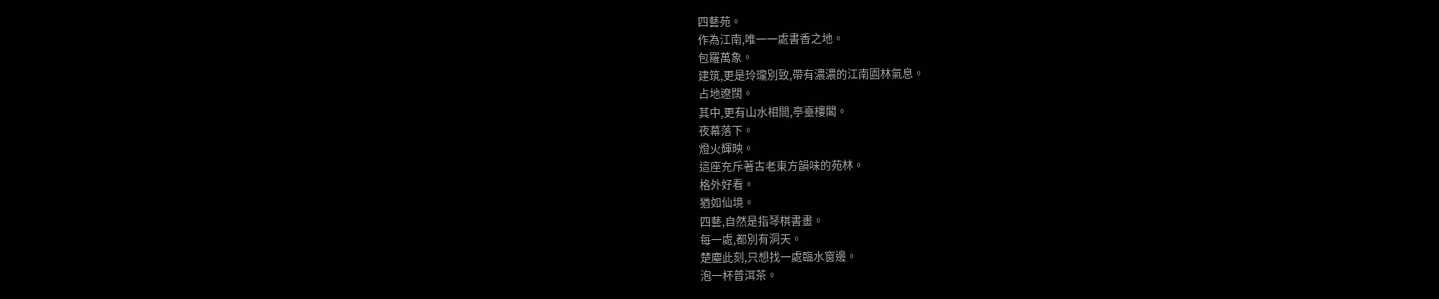四藝苑。
作為江南,唯一一處書香之地。
包羅萬象。
建筑,更是玲瓏別致,帶有濃濃的江南園林氣息。
占地遼闊。
其中,更有山水相間,亭臺樓閣。
夜幕落下。
燈火輝映。
這座充斥著古老東方韻味的苑林。
格外好看。
猶如仙境。
四藝,自然是指琴棋書畫。
每一處,都別有洞天。
楚塵此刻,只想找一處臨水窗邊。
泡一杯普洱茶。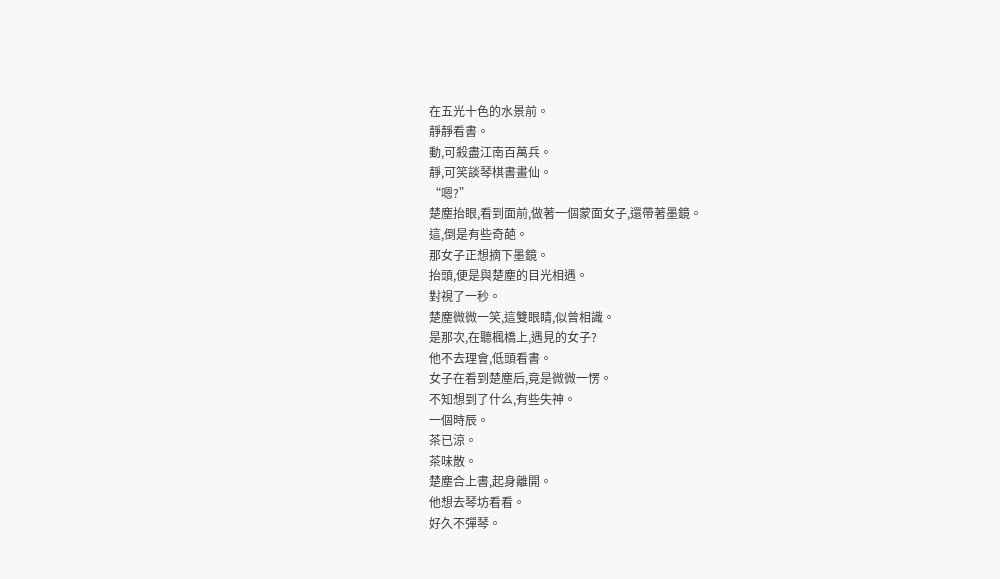在五光十色的水景前。
靜靜看書。
動,可殺盡江南百萬兵。
靜,可笑談琴棋書畫仙。
“嗯?”
楚塵抬眼,看到面前,做著一個蒙面女子,還帶著墨鏡。
這,倒是有些奇葩。
那女子正想摘下墨鏡。
抬頭,便是與楚塵的目光相遇。
對視了一秒。
楚塵微微一笑,這雙眼睛,似曾相識。
是那次,在聽楓橋上,遇見的女子?
他不去理會,低頭看書。
女子在看到楚塵后,竟是微微一愣。
不知想到了什么,有些失神。
一個時辰。
茶已涼。
茶味散。
楚塵合上書,起身離開。
他想去琴坊看看。
好久不彈琴。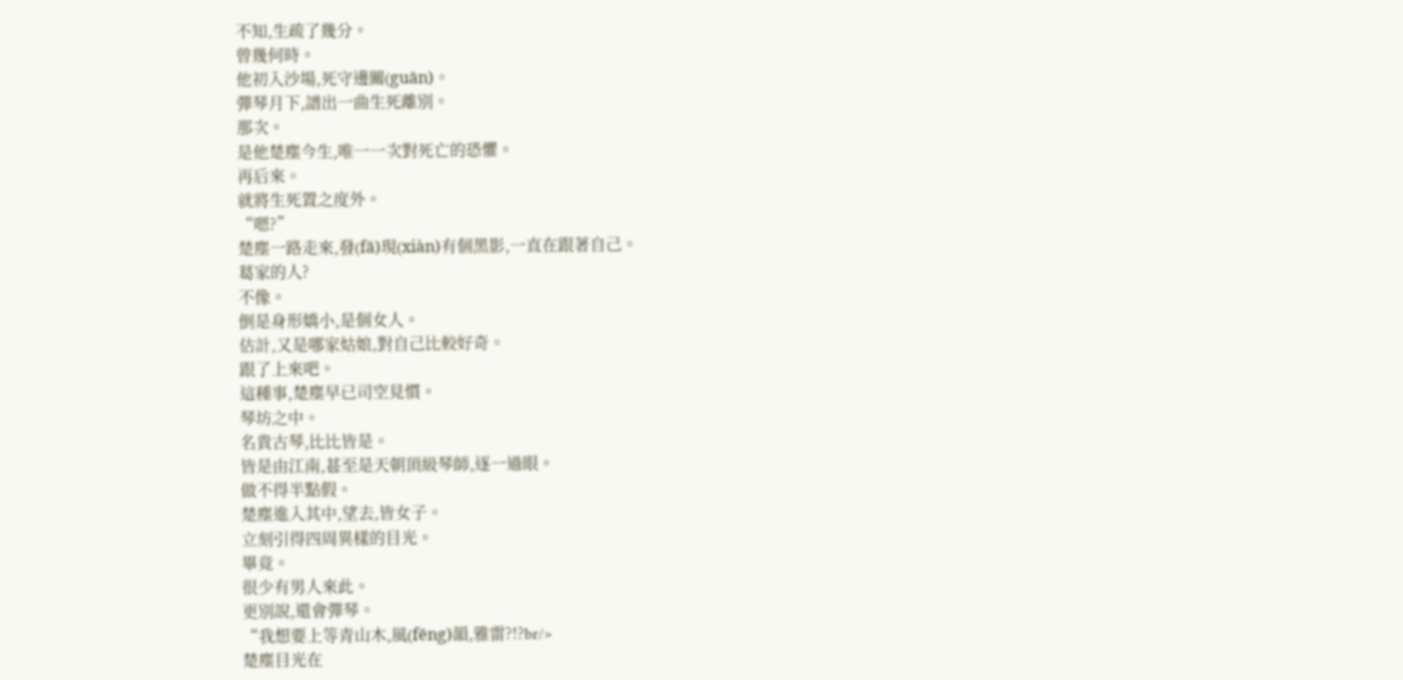不知,生疏了幾分。
曾幾何時。
他初入沙場,死守邊關(guān)。
彈琴月下,譜出一曲生死離別。
那次。
是他楚塵今生,唯一一次對死亡的恐懼。
再后來。
就將生死置之度外。
“嗯?”
楚塵一路走來,發(fā)現(xiàn)有個黑影,一直在跟著自己。
葛家的人?
不像。
倒是身形嬌小,是個女人。
估計,又是哪家姑娘,對自己比較好奇。
跟了上來吧。
這種事,楚塵早已司空見慣。
琴坊之中。
名貴古琴,比比皆是。
皆是由江南,甚至是天朝頂級琴師,逐一過眼。
做不得半點假。
楚塵進入其中,望去,皆女子。
立刻引得四周異樣的目光。
畢竟。
很少有男人來此。
更別說,還會彈琴。
“我想要上等青山木,風(fēng)韻,雅雷?!?br/>
楚塵目光在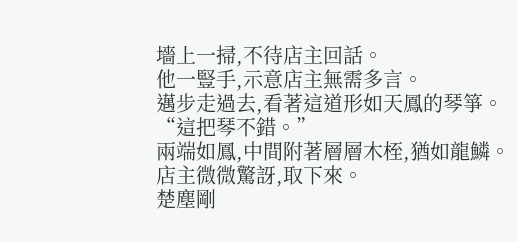墻上一掃,不待店主回話。
他一豎手,示意店主無需多言。
邁步走過去,看著這道形如天鳳的琴箏。
“這把琴不錯。”
兩端如鳳,中間附著層層木桎,猶如龍鱗。
店主微微驚訝,取下來。
楚塵剛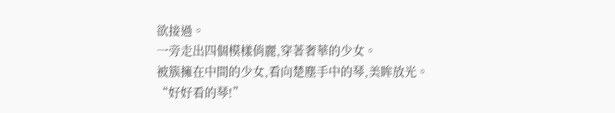欲接過。
一旁走出四個模樣俏麗,穿著奢華的少女。
被簇擁在中間的少女,看向楚塵手中的琴,美眸放光。
“好好看的琴!”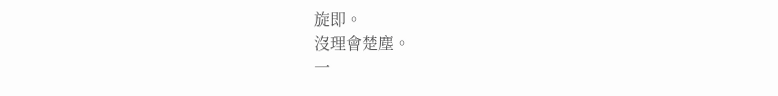旋即。
沒理會楚塵。
一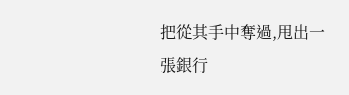把從其手中奪過,甩出一張銀行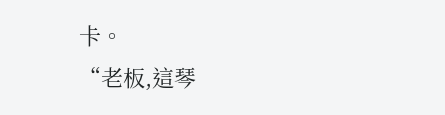卡。
“老板,這琴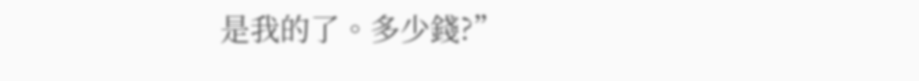是我的了。多少錢?”